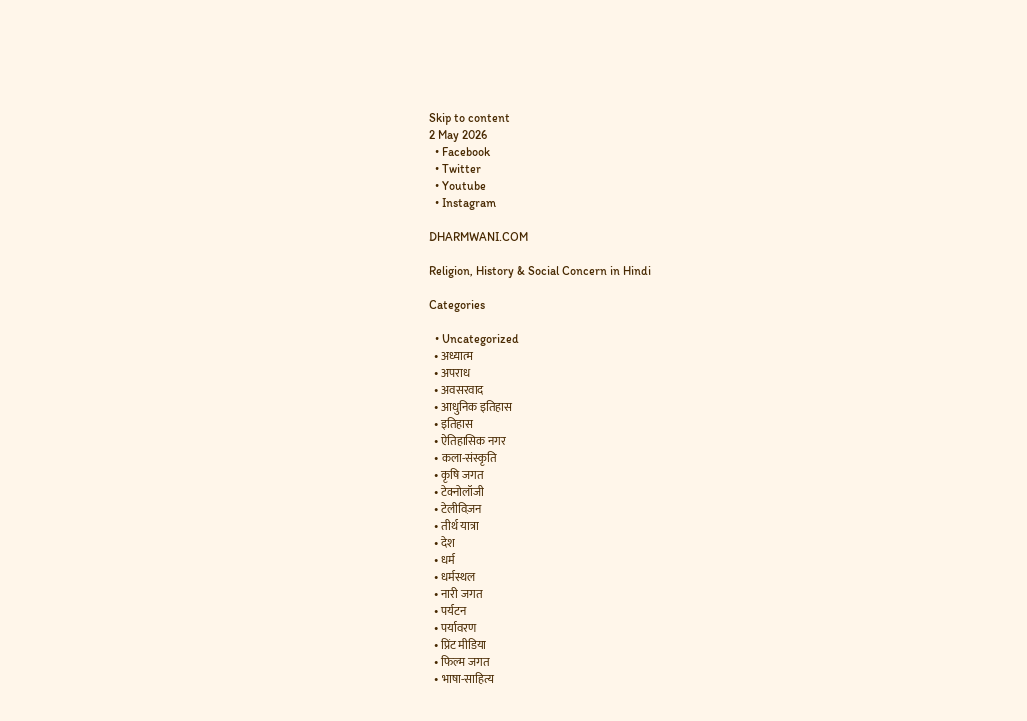Skip to content
2 May 2026
  • Facebook
  • Twitter
  • Youtube
  • Instagram

DHARMWANI.COM

Religion, History & Social Concern in Hindi

Categories

  • Uncategorized
  • अध्यात्म
  • अपराध
  • अवसरवाद
  • आधुनिक इतिहास
  • इतिहास
  • ऐतिहासिक नगर
  • कला-संस्कृति
  • कृषि जगत
  • टेक्नोलॉजी
  • टेलीविज़न
  • तीर्थ यात्रा
  • देश
  • धर्म
  • धर्मस्थल
  • नारी जगत
  • पर्यटन
  • पर्यावरण
  • प्रिंट मीडिया
  • फिल्म जगत
  • भाषा-साहित्य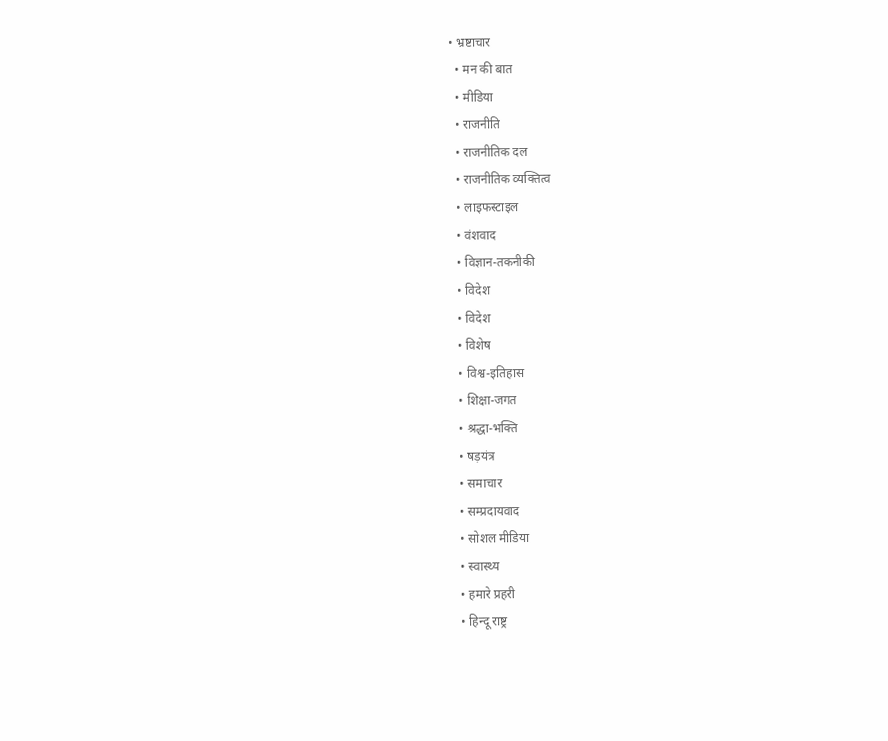• भ्रष्टाचार
  • मन की बात
  • मीडिया
  • राजनीति
  • राजनीतिक दल
  • राजनीतिक व्यक्तित्व
  • लाइफस्टाइल
  • वंशवाद
  • विज्ञान-तकनीकी
  • विदेश
  • विदेश
  • विशेष
  • विश्व-इतिहास
  • शिक्षा-जगत
  • श्रद्धा-भक्ति
  • षड़यंत्र
  • समाचार
  • सम्प्रदायवाद
  • सोशल मीडिया
  • स्वास्थ्य
  • हमारे प्रहरी
  • हिन्दू राष्ट्र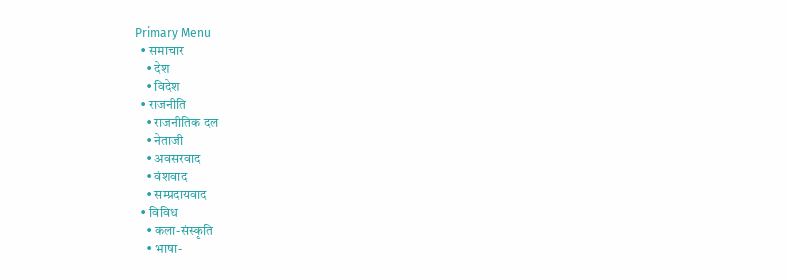Primary Menu
  • समाचार
    • देश
    • विदेश
  • राजनीति
    • राजनीतिक दल
    • नेताजी
    • अवसरवाद
    • वंशवाद
    • सम्प्रदायवाद
  • विविध
    • कला-संस्कृति
    • भाषा-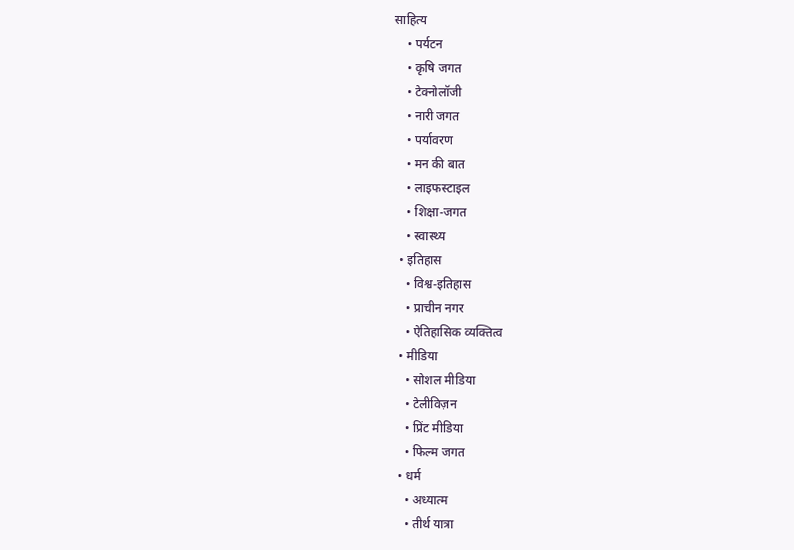साहित्य
    • पर्यटन
    • कृषि जगत
    • टेक्नोलॉजी
    • नारी जगत
    • पर्यावरण
    • मन की बात
    • लाइफस्टाइल
    • शिक्षा-जगत
    • स्वास्थ्य
  • इतिहास
    • विश्व-इतिहास
    • प्राचीन नगर
    • ऐतिहासिक व्यक्तित्व
  • मीडिया
    • सोशल मीडिया
    • टेलीविज़न
    • प्रिंट मीडिया
    • फिल्म जगत
  • धर्म
    • अध्यात्म
    • तीर्थ यात्रा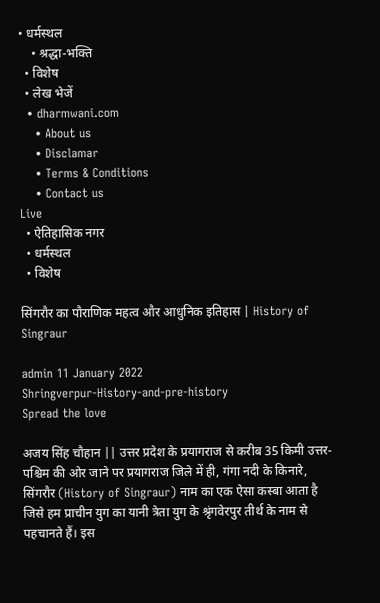• धर्मस्थल
    • श्रद्धा-भक्ति
  • विशेष
  • लेख भेजें
  • dharmwani.com
    • About us
    • Disclamar
    • Terms & Conditions
    • Contact us
Live
  • ऐतिहासिक नगर
  • धर्मस्थल
  • विशेष

सिंगरौर का पौराणिक महत्व और आधुनिक इतिहास | History of Singraur

admin 11 January 2022
Shringverpur-History-and-pre-history
Spread the love

अजय सिंह चौहान || उत्तर प्रदेश के प्रयागराज से करीब 35 किमी उत्तर-पश्चिम की ओर जाने पर प्रयागराज जिले में ही, गंगा नदी के किनारे, सिंगरौर (History of Singraur) नाम का एक ऐसा कस्बा आता है जिसे हम प्राचीन युग का यानी त्रेता युग के श्रृंगवेरपुर तीर्थ के नाम से पहचानते हैं। इस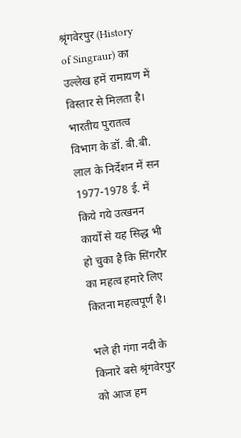श्रृंगवेरपुर (History of Singraur) का उल्लेख हमें रामायण में विस्तार से मिलता है। भारतीय पुरातत्व विभाग के डॉ. बी.बी. लाल के निर्देशन में सन 1977-1978 ई. में किये गये उत्खनन कार्यों से यह सिद्ध भी हो चुका है कि सिंगरौर का महत्व हमारे लिए कितना महत्वपूर्ण है।

भले ही गंगा नदी के किनारे बसे श्रृंगवेरपुर को आज हम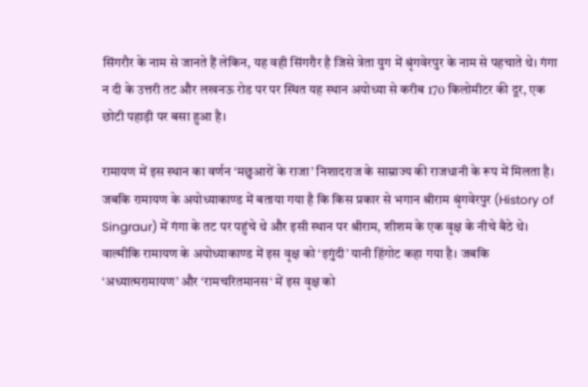सिंगरौर के नाम से जानते हैं लेकिन, यह वही सिंगरौर है जिसे त्रेता युग में श्रृंगवेरपुर के नाम से पहचाते थे। गंगा न दी के उत्तरी तट और लखनऊ रोड पर पर स्थित यह स्थान अयोध्या से करीब 170 किलोमीटर की दूर, एक छोटी पहाड़ी पर बसा हुआ है।

रामायण में इस स्थान का वर्णन ‘मछुआरों के राजा’ निशादराज के साम्राज्य की राजधानी के रूप में मिलता है। जबकि रामायण के अयोध्याकाण्ड में बताया गया है कि किस प्रकार से भगान श्रीराम श्रृंगवेरपुर (History of Singraur) में गंगा के तट पर पहुंचे थे और इसी स्थान पर श्रीराम, शीशम के एक वृक्ष के नीचे बैठे थे। वाल्मीकि रामायण के अयोध्याकाण्ड में इस वृक्ष को ‘इगुंदी’ यानी हिंगोट कहा गया है। जबकि ‘अध्यात्मरामायण’ और ‘रामचरितमानस‘ में इस वृक्ष को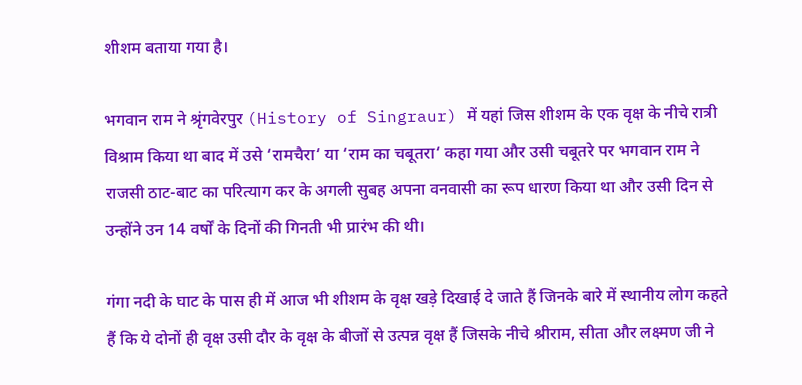शीशम बताया गया है।

भगवान राम ने श्रृंगवेरपुर (History of Singraur) में यहां जिस शीशम के एक वृक्ष के नीचे रात्री विश्राम किया था बाद में उसे ‘रामचैरा‘ या ‘राम का चबूतरा‘ कहा गया और उसी चबूतरे पर भगवान राम ने राजसी ठाट-बाट का परित्याग कर के अगली सुबह अपना वनवासी का रूप धारण किया था और उसी दिन से उन्होंने उन 14 वर्षों के दिनों की गिनती भी प्रारंभ की थी।

गंगा नदी के घाट के पास ही में आज भी शीशम के वृक्ष खड़े दिखाई दे जाते हैं जिनके बारे में स्थानीय लोग कहते हैं कि ये दोनों ही वृक्ष उसी दौर के वृक्ष के बीजों से उत्पन्न वृक्ष हैं जिसके नीचे श्रीराम, सीता और लक्ष्मण जी ने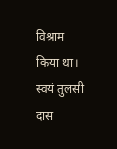विश्राम किया था। स्वयं तुलसी दास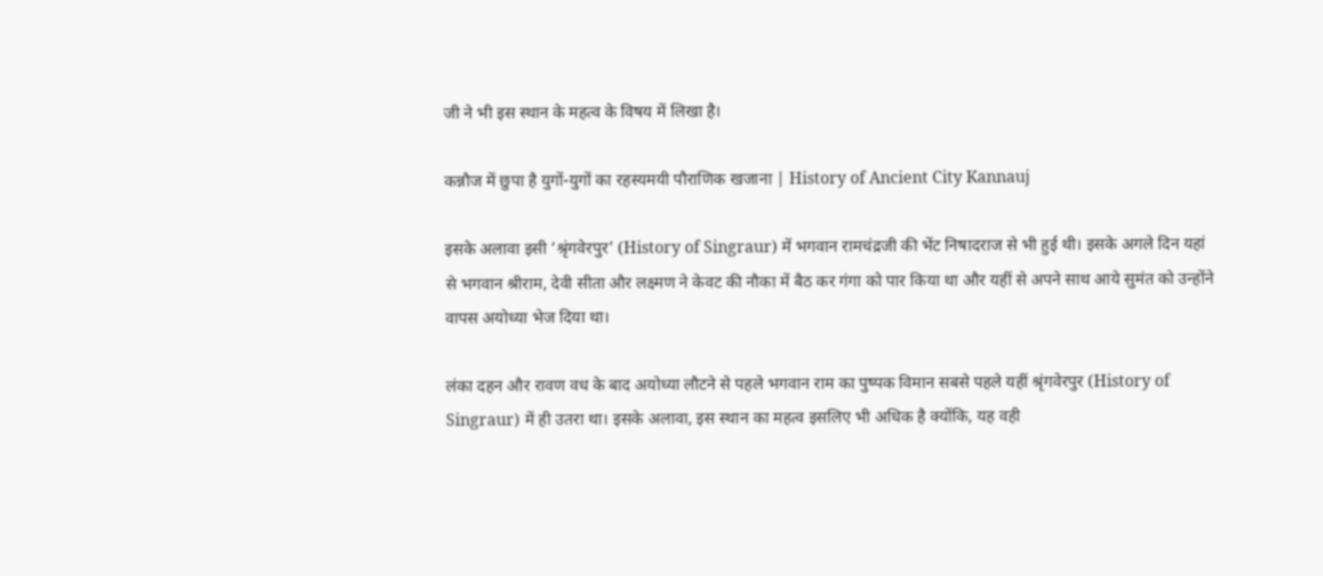जी ने भी इस स्थान के महत्व के विषय में लिखा है।

कन्नौज में छुपा है युगों-युगों का रहस्यमयी पौराणिक खजाना | History of Ancient City Kannauj

इसके अलावा इसी ‘श्रृंगवेरपुर’ (History of Singraur) में भगवान रामचंद्रजी की भेंट निषादराज से भी हुई थी। इसके अगले दिन यहां से भगवान श्रीराम, देवी सीता और लक्ष्मण ने केवट की नौका में बैठ कर गंगा को पार किया था और यहीं से अपने साथ आये सुमंत को उन्होंने वापस अयोध्या भेज दिया था।

लंका दहन और रावण वध के बाद अयोध्या लौटने से पहले भगवान राम का पुष्पक विमान सबसे पहले यहीं श्रृंगवेरपुर (History of Singraur) में ही उतरा था। इसके अलावा, इस स्थान का महत्व इसलिए भी अधिक है क्योंकि, यह वही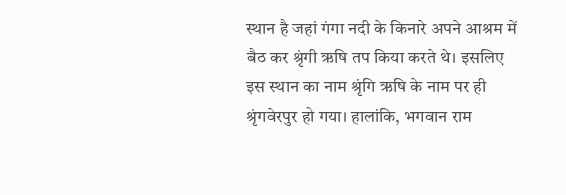स्थान है जहां गंगा नदी के किनारे अपने आश्रम में बैठ कर श्रृंगी ऋषि तप किया करते थे। इसलिए इस स्थान का नाम श्रृंगि ऋषि के नाम पर ही श्रृंगवेरपुर हो गया। हालांकि, भगवान राम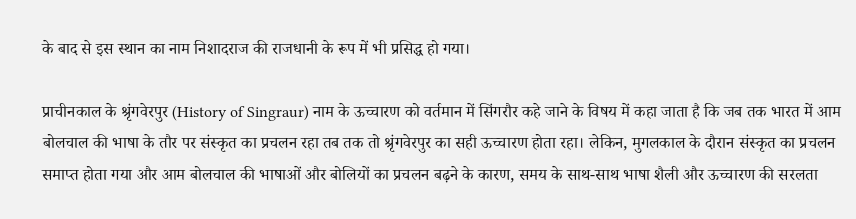के बाद से इस स्थान का नाम निशादराज की राजधानी के रूप में भी प्रसिद्ध हो गया।

प्राचीनकाल के श्रृंगवेरपुर (History of Singraur) नाम के ऊच्चारण को वर्तमान में सिंगरौर कहे जाने के विषय में कहा जाता है कि जब तक भारत में आम बोलचाल की भाषा के तौर पर संस्कृत का प्रचलन रहा तब तक तो श्रृंगवेरपुर का सही ऊच्चारण होता रहा। लेकिन, मुगलकाल के दौरान संस्कृत का प्रचलन समाप्त होता गया और आम बोलचाल की भाषाओं और बोलियों का प्रचलन बढ़ने के कारण, समय के साथ-साथ भाषा शैली और ऊच्चारण की सरलता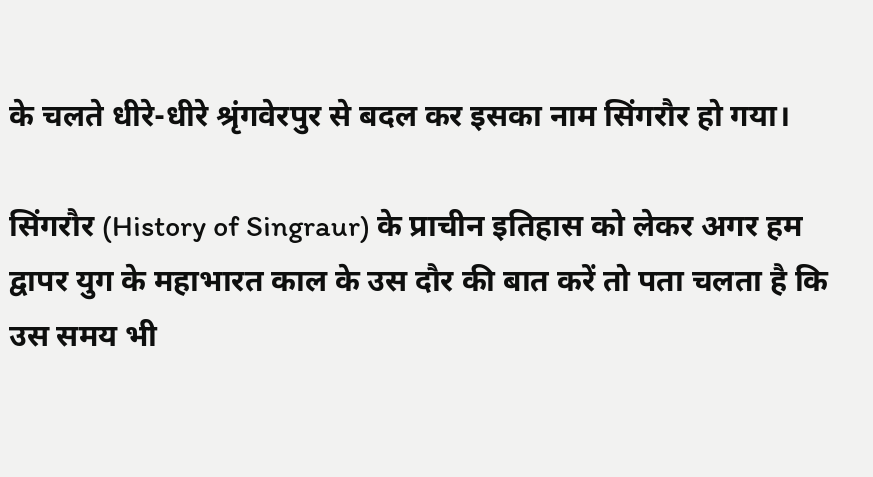के चलते धीरे-धीरे श्रृंगवेरपुर से बदल कर इसका नाम सिंगरौर हो गया।

सिंगरौर (History of Singraur) के प्राचीन इतिहास को लेकर अगर हम द्वापर युग के महाभारत काल के उस दौर की बात करें तो पता चलता है कि उस समय भी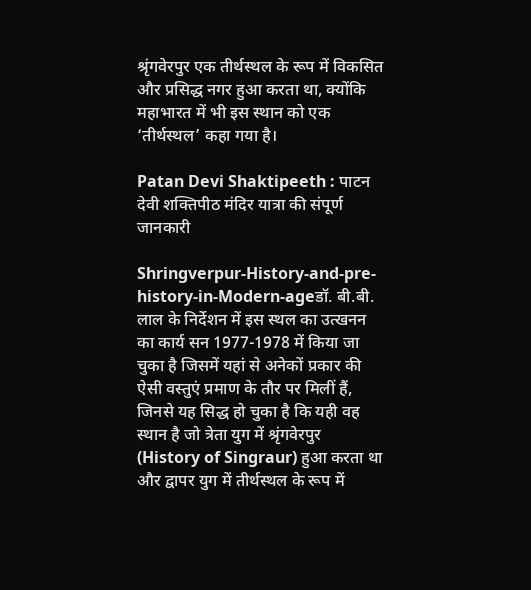श्रृंगवेरपुर एक तीर्थस्थल के रूप में विकसित और प्रसिद्ध नगर हुआ करता था, क्योंकि महाभारत में भी इस स्थान को एक ‘तीर्थस्थल’ कहा गया है।

Patan Devi Shaktipeeth : पाटन देवी शक्तिपीठ मंदिर यात्रा की संपूर्ण जानकारी

Shringverpur-History-and-pre-history-in-Modern-ageडॉ. बी.बी. लाल के निर्देशन में इस स्थल का उत्खनन का कार्य सन 1977-1978 में किया जा चुका है जिसमें यहां से अनेकों प्रकार की ऐसी वस्तुएं प्रमाण के तौर पर मिलीं हैं, जिनसे यह सिद्ध हो चुका है कि यही वह स्थान है जो त्रेता युग में श्रृंगवेरपुर (History of Singraur) हुआ करता था और द्वापर युग में तीर्थस्थल के रूप में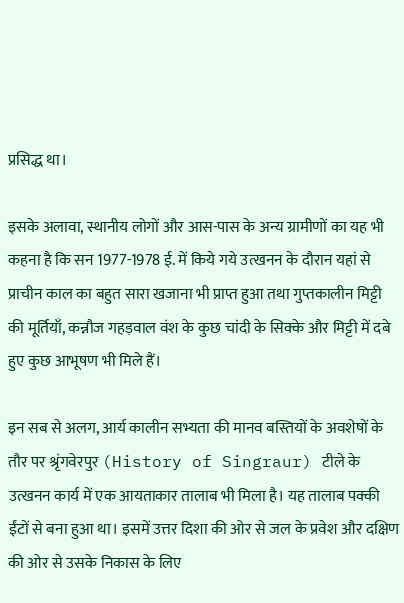प्रसिद्ध था।

इसके अलावा, स्थानीय लोगों और आस-पास के अन्य ग्रामीणों का यह भी कहना है कि सन 1977-1978 ई. में किये गये उत्खनन के दौरान यहां से प्राचीन काल का बहुत सारा खजाना भी प्राप्त हुआ तथा गुप्तकालीन मिट्टी की मूर्तियाँ, कन्नौज गहड़वाल वंश के कुछ चांदी के सिक्के और मिट्टी में दबे हुए कुछ आभूषण भी मिले हैं।

इन सब से अलग, आर्य कालीन सभ्यता की मानव बस्तियों के अवशेषों के तौर पर श्रृंगवेरपुर (History of Singraur) टीले के उत्खनन कार्य में एक आयताकार तालाब भी मिला है। यह तालाब पक्की ईंटों से बना हुआ था। इसमें उत्तर दिशा की ओर से जल के प्रवेश और दक्षिण की ओर से उसके निकास के लिए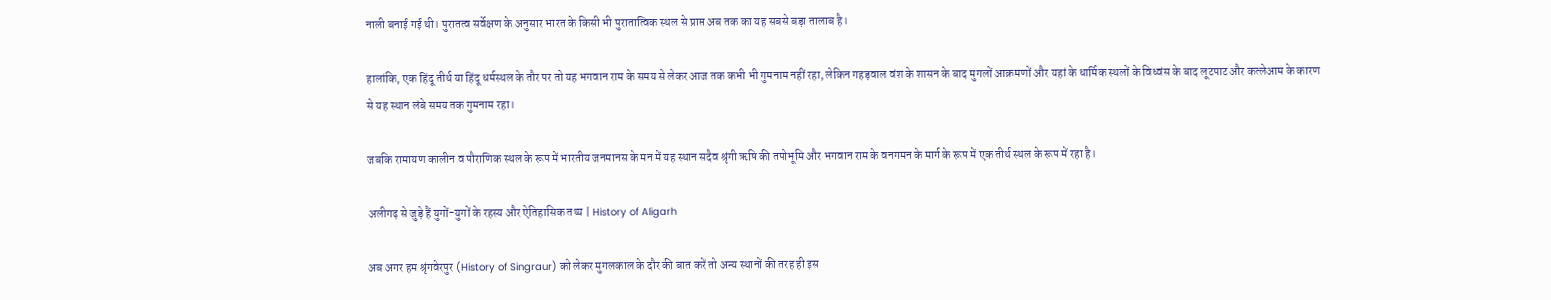नाली बनाई गई थी। पुरातत्व सर्वेक्षण के अनुसार भारत के किसी भी पुरातात्विक स्थल से प्राप्त अब तक का यह सबसे बड़ा तालाब है।

हालांकि, एक हिंदू तीर्थ या हिंदू धर्मस्थल के तौर पर तो यह भगवान राम के समय से लेकर आज तक कभी भी गुमनाम नहीं रहा, लेकिन गहड़वाल वंश के शासन के बाद मुगलों आक्रमणों और यहां के धार्मिक स्थलों के विध्वंस के बाद लूटपाट और कत्लेआम के कारण से यह स्थान लंबे समय तक गुमनाम रहा।

जबकि रामायण कालीन व पौराणिक स्थल के रूप में भारतीय जनमानस के मन में यह स्थान सदैव श्रृंगी ऋषि की तपोभूमि और भगवान राम के वनगमन के मार्ग के रूप में एक तीर्थ स्थल के रूप में रहा है।

अलीगढ़ से जुड़े हैं युगों-युगों के रहस्य और ऐतिहासिक तथ्य | History of Aligarh

अब अगर हम श्रृंगवेरपुर (History of Singraur) को लेकर मुगलकाल के दौर की बात करें तो अन्य स्थानों की तरह ही इस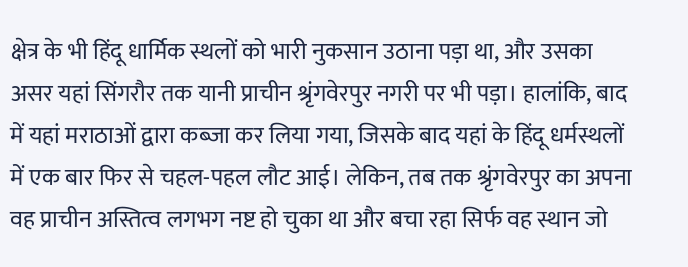क्षेत्र के भी हिंदू धार्मिक स्थलों को भारी नुकसान उठाना पड़ा था, और उसका असर यहां सिंगरौर तक यानी प्राचीन श्रृंगवेरपुर नगरी पर भी पड़ा। हालांकि, बाद में यहां मराठाओं द्वारा कब्जा कर लिया गया, जिसके बाद यहां के हिंदू धर्मस्थलों में एक बार फिर से चहल-पहल लौट आई। लेकिन, तब तक श्रृंगवेरपुर का अपना वह प्राचीन अस्तित्व लगभग नष्ट हो चुका था और बचा रहा सिर्फ वह स्थान जो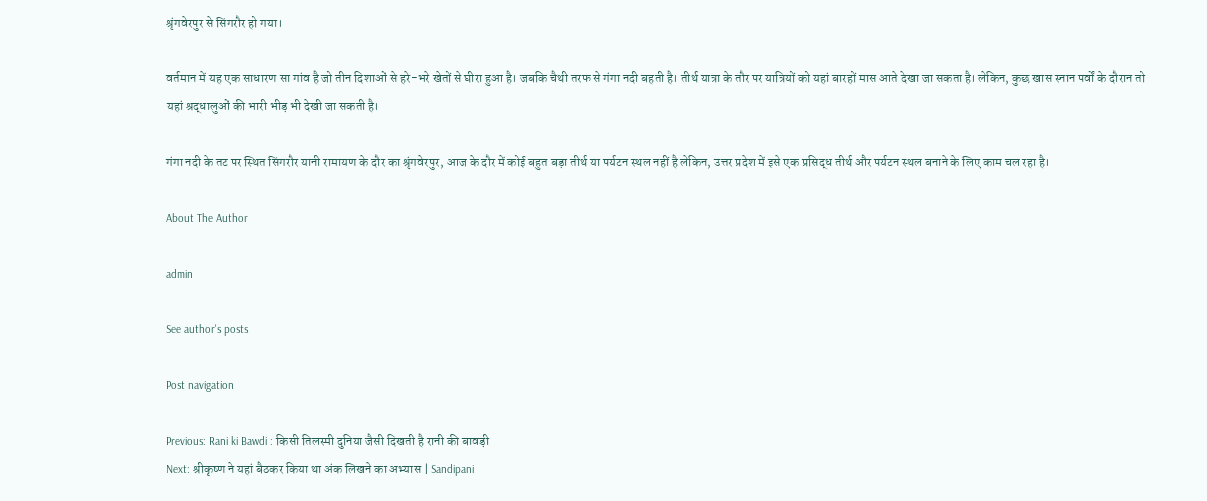श्रृंगवेरपुर से सिंगरौर हो गया।

वर्तमान में यह एक साधारण सा गांव है जो तीन दिशाओं से हरे-भरे खेतों से घीरा हुआ है। जबकि चैथी तरफ से गंगा नदी बहती है। तीर्थ यात्रा के तौर पर यात्रियों को यहां बारहों मास आते देखा जा सकता है। लेकिन, कुछ खास स्नान पर्वों के दौरान तो यहां श्रद्धालुओं की भारी भीड़ भी देखी जा सकती है।

गंगा नदी के तट पर स्थित सिंगरौर यानी रामायण के दौर का श्रृंगवेरपुर, आज के दौर में कोई बहुत बड़ा तीर्थ या पर्यटन स्थल नहीं है लेकिन, उत्तर प्रदेश में इसे एक प्रसिद्ध तीर्थ और पर्यटन स्थल बनाने के लिए काम चल रहा है।

About The Author

admin

See author's posts

Post navigation

Previous: Rani ki Bawdi : किसी तिलस्मी दुनिया जैसी दिखती है रानी की बावड़ी
Next: श्रीकृष्ण ने यहां बैठकर किया था अंक लिखने का अभ्यास | Sandipani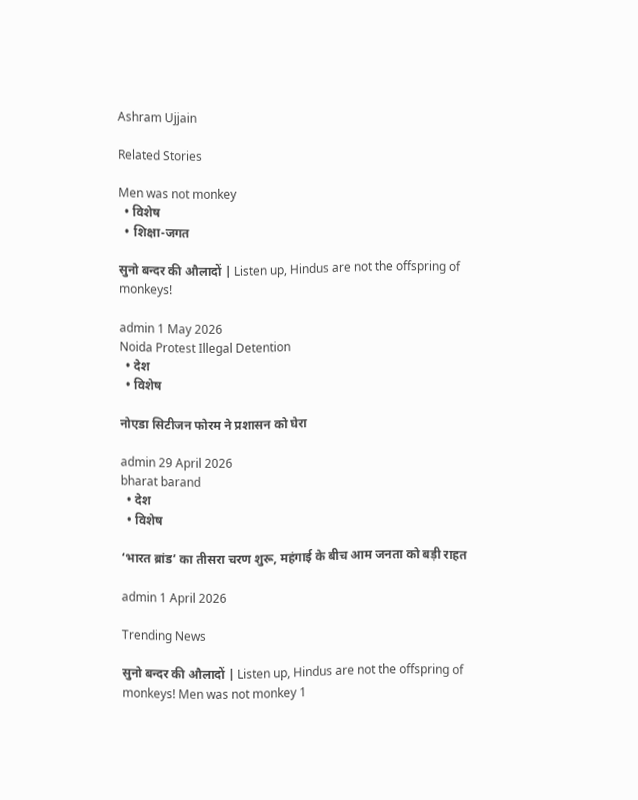Ashram Ujjain

Related Stories

Men was not monkey
  • विशेष
  • शिक्षा-जगत

सुनो बन्दर की औलादों | Listen up, Hindus are not the offspring of monkeys!

admin 1 May 2026
Noida Protest Illegal Detention
  • देश
  • विशेष

नोएडा सिटीजन फोरम ने प्रशासन को घेरा

admin 29 April 2026
bharat barand
  • देश
  • विशेष

‘भारत ब्रांड’ का तीसरा चरण शुरू, महंगाई के बीच आम जनता को बड़ी राहत

admin 1 April 2026

Trending News

सुनो बन्दर की औलादों | Listen up, Hindus are not the offspring of monkeys! Men was not monkey 1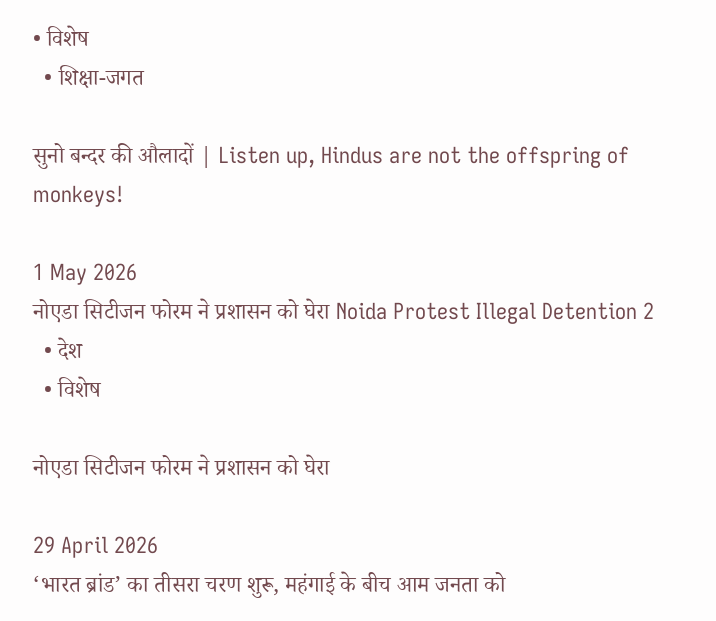• विशेष
  • शिक्षा-जगत

सुनो बन्दर की औलादों | Listen up, Hindus are not the offspring of monkeys!

1 May 2026
नोएडा सिटीजन फोरम ने प्रशासन को घेरा Noida Protest Illegal Detention 2
  • देश
  • विशेष

नोएडा सिटीजन फोरम ने प्रशासन को घेरा

29 April 2026
‘भारत ब्रांड’ का तीसरा चरण शुरू, महंगाई के बीच आम जनता को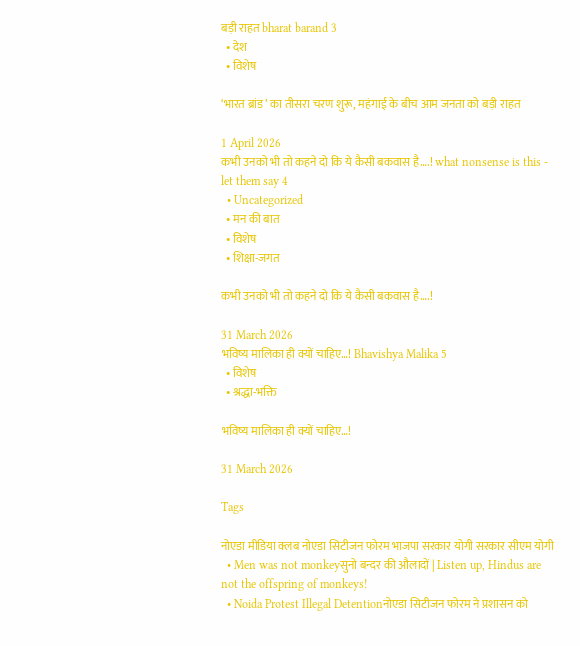बड़ी राहत bharat barand 3
  • देश
  • विशेष

‘भारत ब्रांड’ का तीसरा चरण शुरू, महंगाई के बीच आम जनता को बड़ी राहत

1 April 2026
कभी उनको भी तो कहने दो कि ये कैसी बकवास है….! what nonsense is this - let them say 4
  • Uncategorized
  • मन की बात
  • विशेष
  • शिक्षा-जगत

कभी उनको भी तो कहने दो कि ये कैसी बकवास है….!

31 March 2026
भविष्य मालिका ही क्यों चाहिए…! Bhavishya Malika 5
  • विशेष
  • श्रद्धा-भक्ति

भविष्य मालिका ही क्यों चाहिए…!

31 March 2026

Tags

नोएडा मीडिया क्लब नोएडा सिटीजन फोरम भाजपा सरकार योगी सरकार सीएम योगी
  • Men was not monkeyसुनो बन्दर की औलादों | Listen up, Hindus are not the offspring of monkeys!
  • Noida Protest Illegal Detentionनोएडा सिटीजन फोरम ने प्रशासन को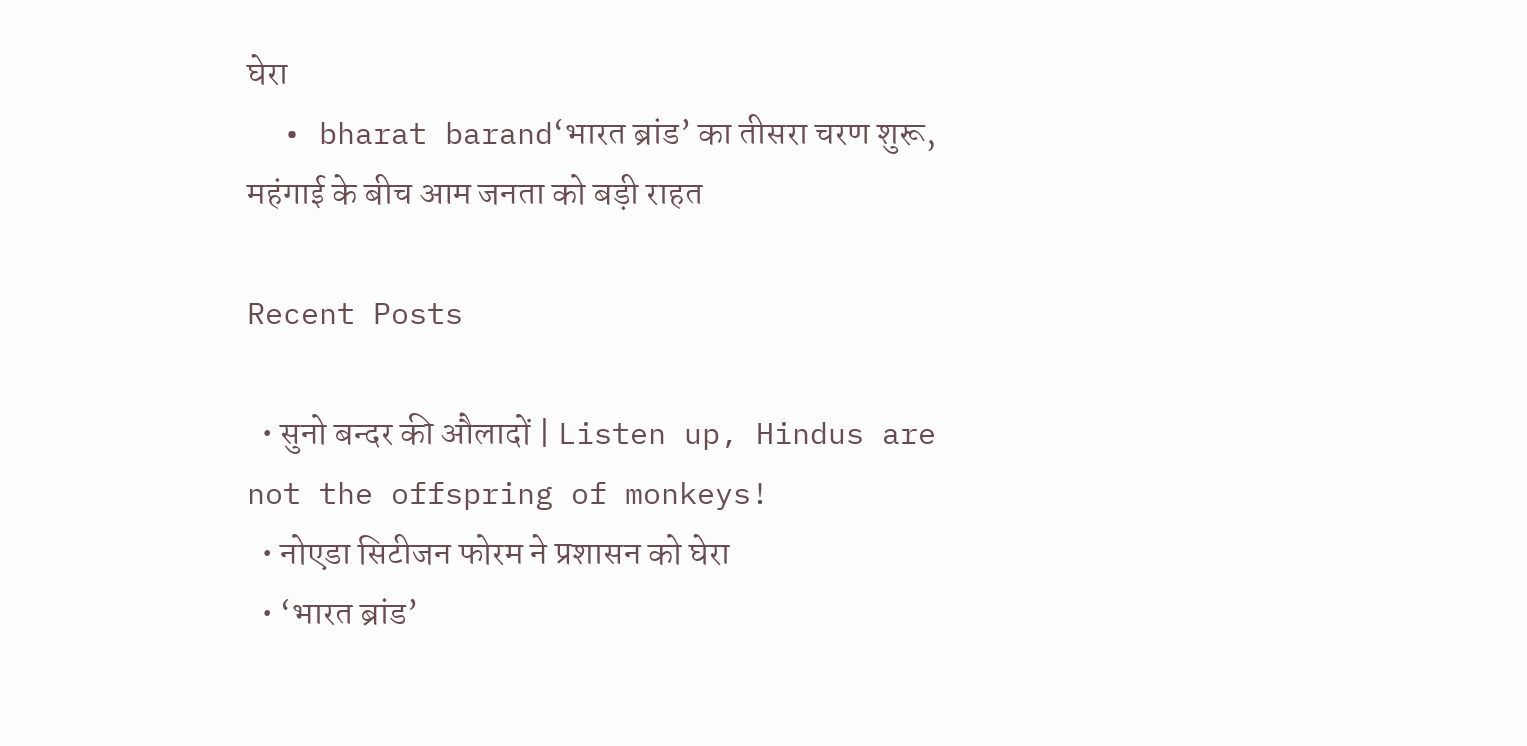घेरा
  • bharat barand‘भारत ब्रांड’ का तीसरा चरण शुरू, महंगाई के बीच आम जनता को बड़ी राहत

Recent Posts

  • सुनो बन्दर की औलादों | Listen up, Hindus are not the offspring of monkeys!
  • नोएडा सिटीजन फोरम ने प्रशासन को घेरा
  • ‘भारत ब्रांड’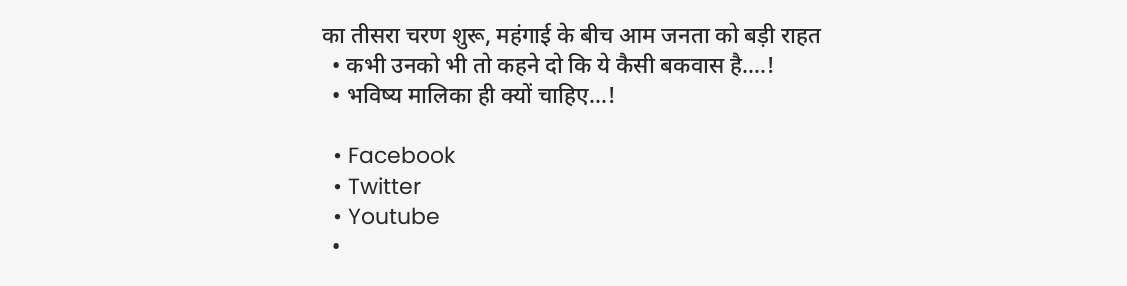का तीसरा चरण शुरू, महंगाई के बीच आम जनता को बड़ी राहत
  • कभी उनको भी तो कहने दो कि ये कैसी बकवास है….!
  • भविष्य मालिका ही क्यों चाहिए…!

  • Facebook
  • Twitter
  • Youtube
  •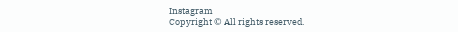Instagram
Copyright © All rights reserved.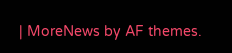| MoreNews by AF themes.